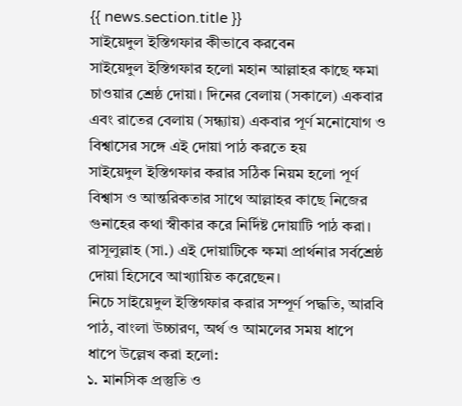{{ news.section.title }}
সাইয়েদুল ইস্তিগফার কীভাবে করবেন
সাইয়েদুল ইস্তিগফার হলো মহান আল্লাহর কাছে ক্ষমা চাওয়ার শ্রেষ্ঠ দোয়া। দিনের বেলায় (সকালে) একবার এবং রাতের বেলায় (সন্ধ্যায়) একবার পূর্ণ মনোযোগ ও বিশ্বাসের সঙ্গে এই দোয়া পাঠ করতে হয়
সাইয়েদুল ইস্তিগফার করার সঠিক নিয়ম হলো পূর্ণ বিশ্বাস ও আন্তরিকতার সাথে আল্লাহর কাছে নিজের গুনাহের কথা স্বীকার করে নির্দিষ্ট দোয়াটি পাঠ করা। রাসূলুল্লাহ (সা.) এই দোয়াটিকে ক্ষমা প্রার্থনার সর্বশ্রেষ্ঠ দোয়া হিসেবে আখ্যায়িত করেছেন।
নিচে সাইয়েদুল ইস্তিগফার করার সম্পূর্ণ পদ্ধতি, আরবি পাঠ, বাংলা উচ্চারণ, অর্থ ও আমলের সময় ধাপে ধাপে উল্লেখ করা হলো:
১. মানসিক প্রস্তুতি ও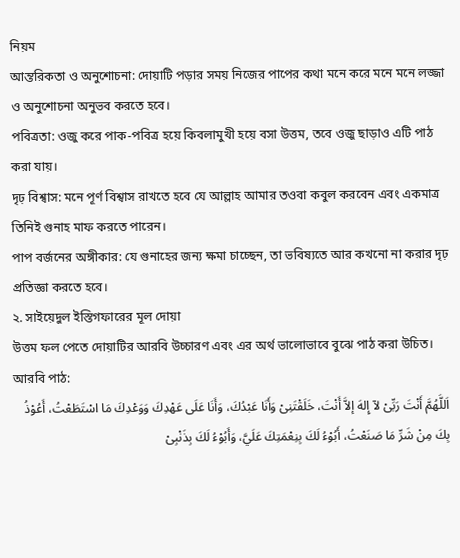নিয়ম
আন্তরিকতা ও অনুশোচনা: দোয়াটি পড়ার সময় নিজের পাপের কথা মনে করে মনে মনে লজ্জা ও অনুশোচনা অনুভব করতে হবে।
পবিত্রতা: ওজু করে পাক-পবিত্র হয়ে কিবলামুখী হয়ে বসা উত্তম, তবে ওজু ছাড়াও এটি পাঠ করা যায়।
দৃঢ় বিশ্বাস: মনে পূর্ণ বিশ্বাস রাখতে হবে যে আল্লাহ আমার তওবা কবুল করবেন এবং একমাত্র তিনিই গুনাহ মাফ করতে পারেন।
পাপ বর্জনের অঙ্গীকার: যে গুনাহের জন্য ক্ষমা চাচ্ছেন, তা ভবিষ্যতে আর কখনো না করার দৃঢ় প্রতিজ্ঞা করতে হবে।
২. সাইয়েদুল ইস্তিগফারের মূল দোয়া
উত্তম ফল পেতে দোয়াটির আরবি উচ্চারণ এবং এর অর্থ ভালোভাবে বুঝে পাঠ করা উচিত।
আরবি পাঠ:
اَللَّهُمَّ أَنْتَ رَبِّىْ لآ إِلهَ إلاَّ أَنْتَ، خَلَقْتَنِىْ وَأَنَا عَبْدُكَ، وَأَنَا عَلَى عَهْدِكَ وَوَعْدِكَ مَا اسْتَطَعْتُ، أَعُوْذُ بِكَ مِنْ شَرِّ مَا صَنَعْتُ، أَبُوْءُ لَكَ بِنِعْمَتِكَ عَلَيَّ، وَأَبُوْءُ لَكَ بِذَنْبِىْ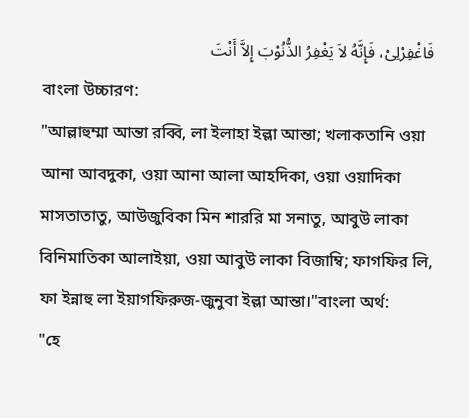فَاغْفِرْلِىْ، فَإِنَّهُ لاَ يَغْفِرُ الذُّنُوْبَ إِلاَّ أَنْتَ
বাংলা উচ্চারণ:
"আল্লাহুম্মা আন্তা রব্বি, লা ইলাহা ইল্লা আন্তা; খলাকতানি ওয়া আনা আবদুকা, ওয়া আনা আলা আহদিকা, ওয়া ওয়াদিকা মাসতাতাতু, আউজুবিকা মিন শাররি মা সনাতু, আবুউ লাকা বিনিমাতিকা আলাইয়া, ওয়া আবুউ লাকা বিজাম্বি; ফাগফির লি, ফা ইন্নাহু লা ইয়াগফিরুজ-জুনুবা ইল্লা আন্তা।"বাংলা অর্থ:
"হে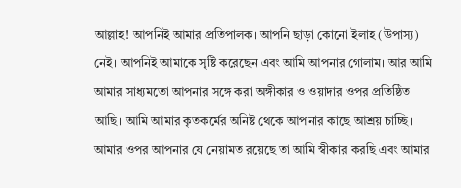আল্লাহ! আপনিই আমার প্রতিপালক। আপনি ছাড়া কোনো ইলাহ (উপাস্য) নেই। আপনিই আমাকে সৃষ্টি করেছেন এবং আমি আপনার গোলাম। আর আমি আমার সাধ্যমতো আপনার সঙ্গে করা অঙ্গীকার ও ওয়াদার ওপর প্রতিষ্ঠিত আছি। আমি আমার কৃতকর্মের অনিষ্ট থেকে আপনার কাছে আশ্রয় চাচ্ছি। আমার ওপর আপনার যে নেয়ামত রয়েছে তা আমি স্বীকার করছি এবং আমার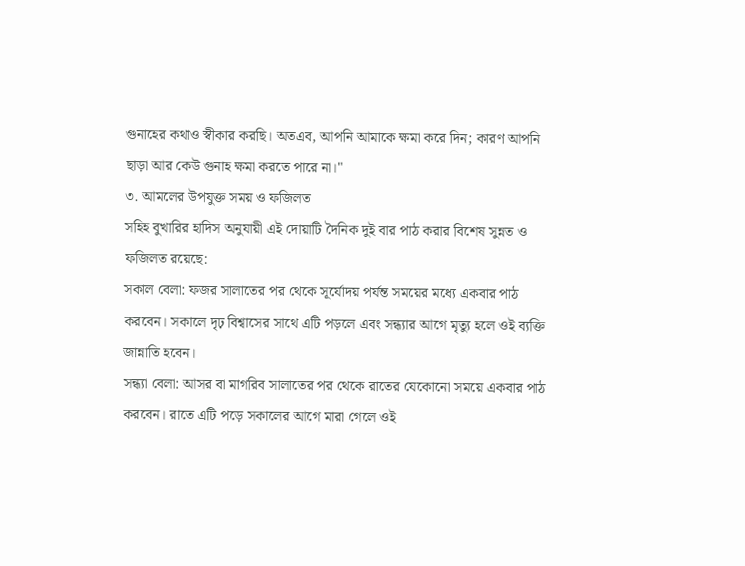গুনাহের কথাও স্বীকার করছি। অতএব, আপনি আমাকে ক্ষমা করে দিন; কারণ আপনি ছাড়া আর কেউ গুনাহ ক্ষমা করতে পারে না।"
৩. আমলের উপযুক্ত সময় ও ফজিলত
সহিহ বুখারির হাদিস অনুযায়ী এই দোয়াটি দৈনিক দুই বার পাঠ করার বিশেষ সুন্নত ও ফজিলত রয়েছে:
সকাল বেলা: ফজর সালাতের পর থেকে সূর্যোদয় পর্যন্ত সময়ের মধ্যে একবার পাঠ করবেন। সকালে দৃঢ় বিশ্বাসের সাথে এটি পড়লে এবং সন্ধ্যার আগে মৃত্যু হলে ওই ব্যক্তি জান্নাতি হবেন।
সন্ধ্যা বেলা: আসর বা মাগরিব সালাতের পর থেকে রাতের যেকোনো সময়ে একবার পাঠ করবেন। রাতে এটি পড়ে সকালের আগে মারা গেলে ওই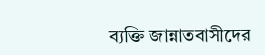ব্যক্তি জান্নাতবাসীদের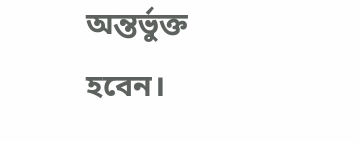অন্তর্ভুক্ত হবেন।